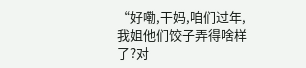“好嘞,干妈,咱们过年,我姐他们饺子弄得啥样了?对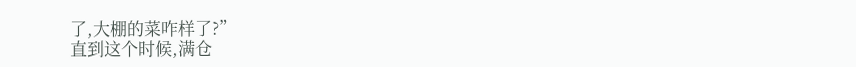了,大棚的菜咋样了?”
直到这个时候,满仓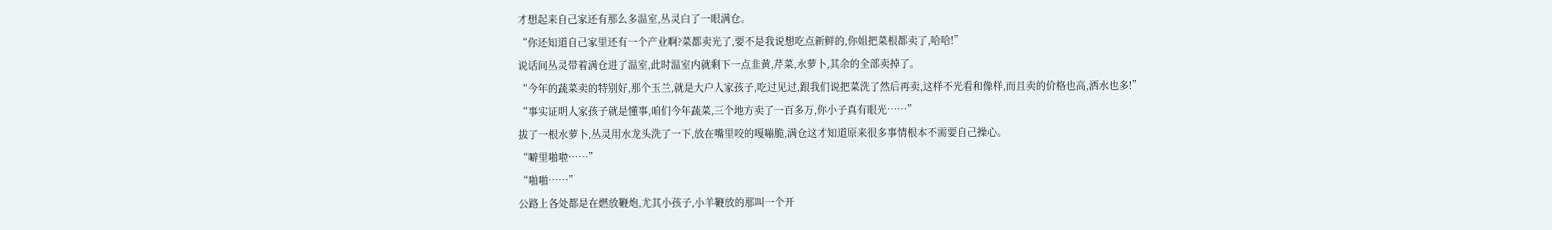才想起来自己家还有那么多温室,丛灵白了一眼满仓。
“你还知道自己家里还有一个产业啊?菜都卖光了,要不是我说想吃点新鲜的,你姐把菜根都卖了,哈哈!”
说话间丛灵带着满仓进了温室,此时温室内就剩下一点韭黄,芹菜,水萝卜,其余的全部卖掉了。
“今年的蔬菜卖的特别好,那个玉兰,就是大户人家孩子,吃过见过,跟我们说把菜洗了然后再卖,这样不光看和像样,而且卖的价格也高,洒水也多!”
“事实证明人家孩子就是懂事,咱们今年蔬菜,三个地方卖了一百多万,你小子真有眼光……”
拔了一根水萝卜,丛灵用水龙头洗了一下,放在嘴里咬的嘎嘣脆,满仓这才知道原来很多事情根本不需要自己操心。
“噼里啪啦……”
“啪啪……”
公路上各处都是在燃放鞭炮,尤其小孩子,小羊鞭放的那叫一个开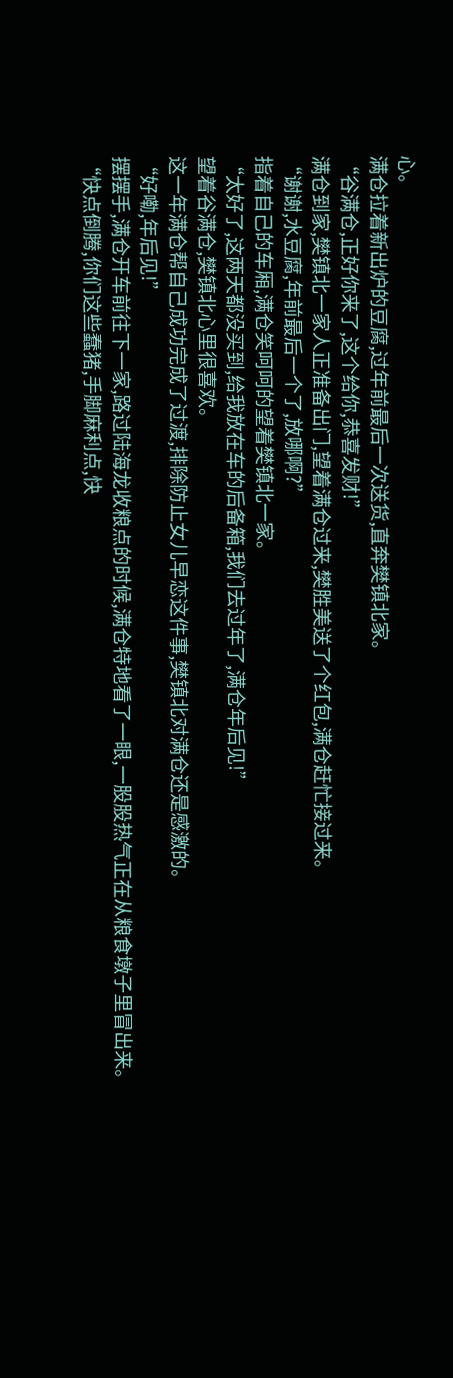心。
满仓拉着新出炉的豆腐,过年前最后一次送货,直奔樊镇北家。
“谷满仓,正好你来了,这个给你,恭喜发财!”
满仓到家,樊镇北一家人正准备出门,望着满仓过来,樊胜美送了个红包,满仓赶忙接过来。
“谢谢,水豆腐,年前最后一个了,放哪啊?”
指着自己的车厢,满仓笑呵呵的望着樊镇北一家。
“太好了,这两天都没买到,给我放在车的后备箱,我们去过年了,满仓年后见!”
望着谷满仓,樊镇北心里很喜欢。
这一年满仓帮自己成功完成了过渡,排除防止女儿早恋这件事,樊镇北对满仓还是感激的。
“好嘞,年后见!”
摆摆手,满仓开车前往下一家,路过陆海龙收粮点的时候,满仓特地看了一眼,一股股热气正在从粮食墩子里冒出来。
“快点倒腾,你们这些蠢猪,手脚麻利点,快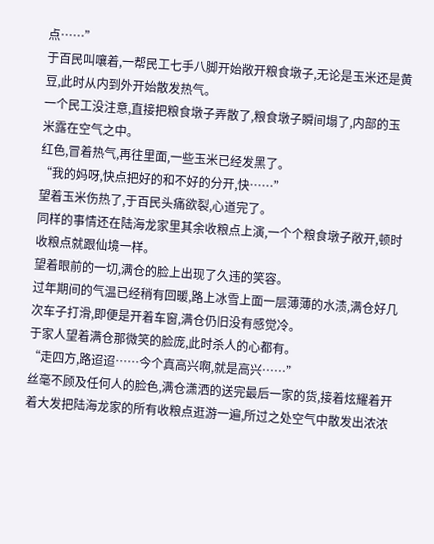点……”
于百民叫嚷着,一帮民工七手八脚开始敞开粮食墩子,无论是玉米还是黄豆,此时从内到外开始散发热气。
一个民工没注意,直接把粮食墩子弄散了,粮食墩子瞬间塌了,内部的玉米露在空气之中。
红色,冒着热气,再往里面,一些玉米已经发黑了。
“我的妈呀,快点把好的和不好的分开,快……”
望着玉米伤热了,于百民头痛欲裂,心道完了。
同样的事情还在陆海龙家里其余收粮点上演,一个个粮食墩子敞开,顿时收粮点就跟仙境一样。
望着眼前的一切,满仓的脸上出现了久违的笑容。
过年期间的气温已经稍有回暖,路上冰雪上面一层薄薄的水渍,满仓好几次车子打滑,即便是开着车窗,满仓仍旧没有感觉冷。
于家人望着满仓那微笑的脸庞,此时杀人的心都有。
“走四方,路迢迢……今个真高兴啊,就是高兴……”
丝毫不顾及任何人的脸色,满仓潇洒的送完最后一家的货,接着炫耀着开着大发把陆海龙家的所有收粮点逛游一遍,所过之处空气中散发出浓浓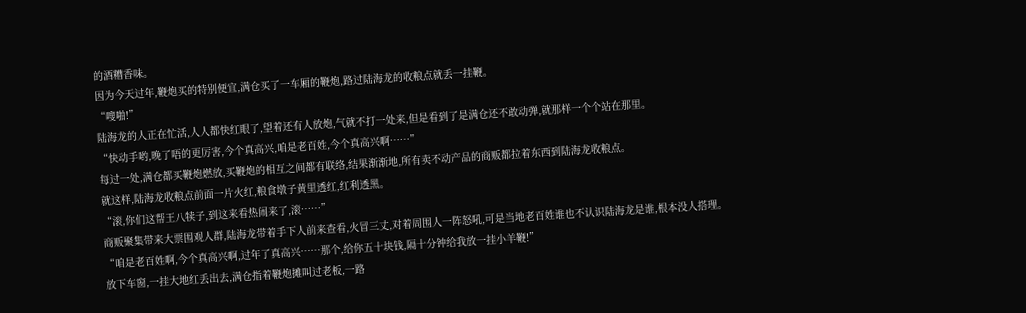的酒糟香味。
因为今天过年,鞭炮买的特别便宜,满仓买了一车厢的鞭炮,路过陆海龙的收粮点就丢一挂鞭。
“嗖啪!”
陆海龙的人正在忙活,人人都快红眼了,望着还有人放炮,气就不打一处来,但是看到了是满仓还不敢动弹,就那样一个个站在那里。
“快动手哟,晚了唔的更厉害,今个真高兴,咱是老百姓,今个真高兴啊……”
每过一处,满仓都买鞭炮燃放,买鞭炮的相互之间都有联络,结果渐渐地,所有卖不动产品的商贩都拉着东西到陆海龙收粮点。
就这样,陆海龙收粮点前面一片火红,粮食墩子黄里透红,红利透黑。
“滚,你们这帮王八犊子,到这来看热闹来了,滚……”
商贩聚集带来大票围观人群,陆海龙带着手下人前来查看,火冒三丈,对着周围人一阵怒吼,可是当地老百姓谁也不认识陆海龙是谁,根本没人搭理。
“咱是老百姓啊,今个真高兴啊,过年了真高兴……那个,给你五十块钱,隔十分钟给我放一挂小羊鞭!”
放下车窗,一挂大地红丢出去,满仓指着鞭炮摊叫过老板,一路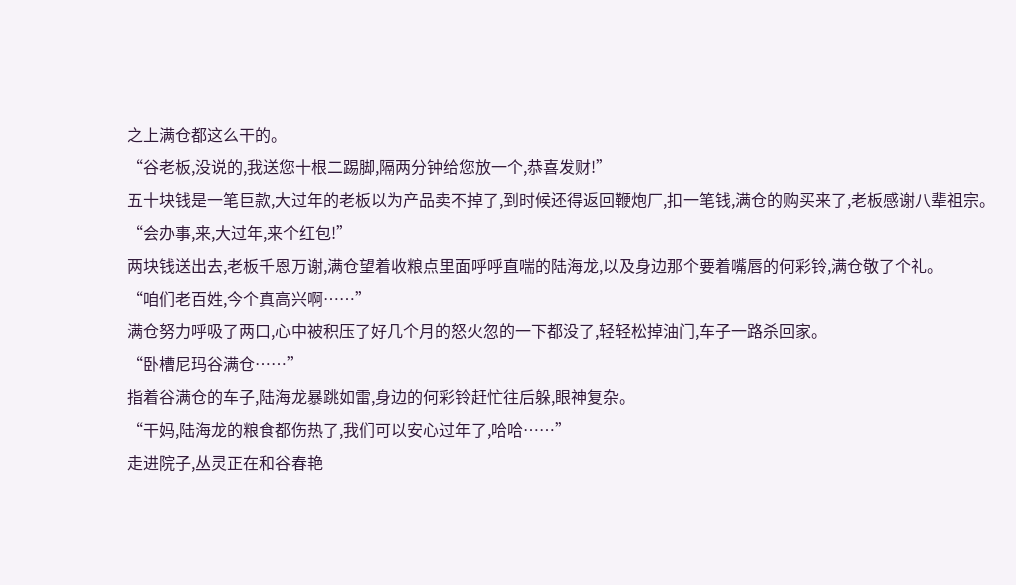之上满仓都这么干的。
“谷老板,没说的,我送您十根二踢脚,隔两分钟给您放一个,恭喜发财!”
五十块钱是一笔巨款,大过年的老板以为产品卖不掉了,到时候还得返回鞭炮厂,扣一笔钱,满仓的购买来了,老板感谢八辈祖宗。
“会办事,来,大过年,来个红包!”
两块钱送出去,老板千恩万谢,满仓望着收粮点里面呼呼直喘的陆海龙,以及身边那个要着嘴唇的何彩铃,满仓敬了个礼。
“咱们老百姓,今个真高兴啊……”
满仓努力呼吸了两口,心中被积压了好几个月的怒火忽的一下都没了,轻轻松掉油门,车子一路杀回家。
“卧槽尼玛谷满仓……”
指着谷满仓的车子,陆海龙暴跳如雷,身边的何彩铃赶忙往后躲,眼神复杂。
“干妈,陆海龙的粮食都伤热了,我们可以安心过年了,哈哈……”
走进院子,丛灵正在和谷春艳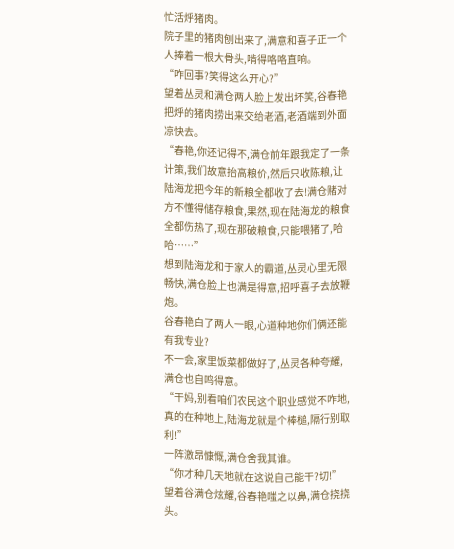忙活烀猪肉。
院子里的猪肉刨出来了,满意和喜子正一个人捧着一根大骨头,啃得咯咯直响。
“咋回事?笑得这么开心?”
望着丛灵和满仓两人脸上发出坏笑,谷春艳把烀的猪肉捞出来交给老酒,老酒端到外面凉快去。
“春艳,你还记得不,满仓前年跟我定了一条计策,我们故意抬高粮价,然后只收陈粮,让陆海龙把今年的新粮全都收了去!满仓赌对方不懂得储存粮食,果然,现在陆海龙的粮食全都伤热了,现在那破粮食,只能喂猪了,哈哈……”
想到陆海龙和于家人的霸道,丛灵心里无限畅快,满仓脸上也满是得意,招呼喜子去放鞭炮。
谷春艳白了两人一眼,心道种地你们俩还能有我专业?
不一会,家里饭菜都做好了,丛灵各种夸耀,满仓也自鸣得意。
“干妈,别看咱们农民这个职业感觉不咋地,真的在种地上,陆海龙就是个棒槌,隔行别取利!”
一阵激昂慷慨,满仓舍我其谁。
“你才种几天地就在这说自己能干?切!”
望着谷满仓炫耀,谷春艳嗤之以鼻,满仓挠挠头。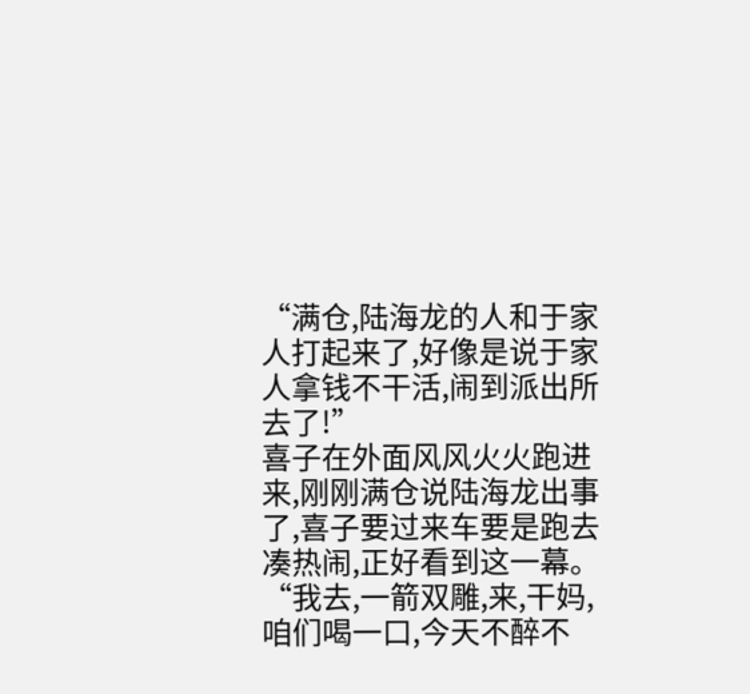“满仓,陆海龙的人和于家人打起来了,好像是说于家人拿钱不干活,闹到派出所去了!”
喜子在外面风风火火跑进来,刚刚满仓说陆海龙出事了,喜子要过来车要是跑去凑热闹,正好看到这一幕。
“我去,一箭双雕,来,干妈,咱们喝一口,今天不醉不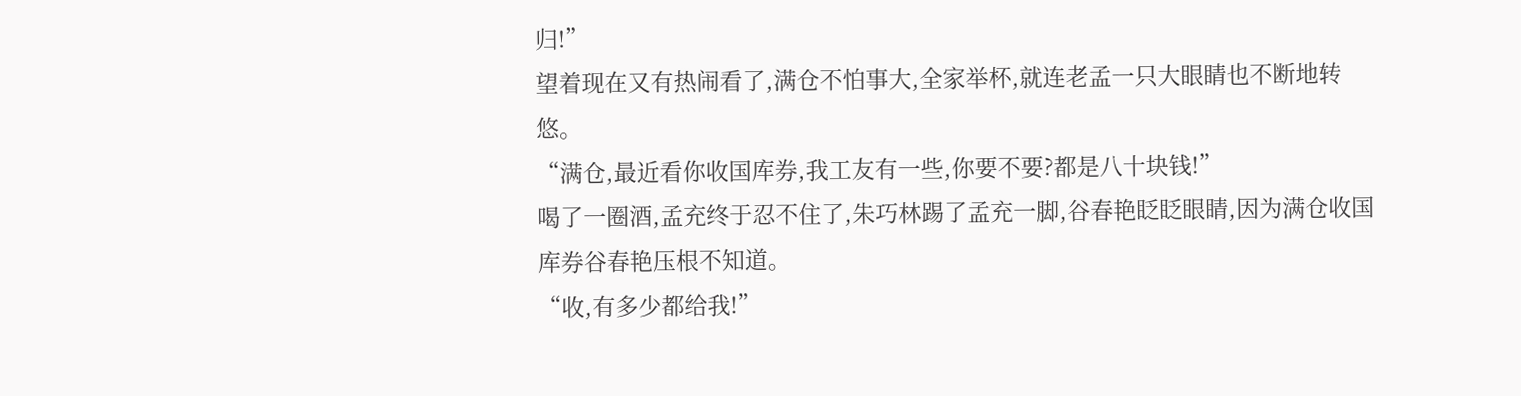归!”
望着现在又有热闹看了,满仓不怕事大,全家举杯,就连老孟一只大眼睛也不断地转悠。
“满仓,最近看你收国库券,我工友有一些,你要不要?都是八十块钱!”
喝了一圈酒,孟充终于忍不住了,朱巧林踢了孟充一脚,谷春艳眨眨眼睛,因为满仓收国库券谷春艳压根不知道。
“收,有多少都给我!”